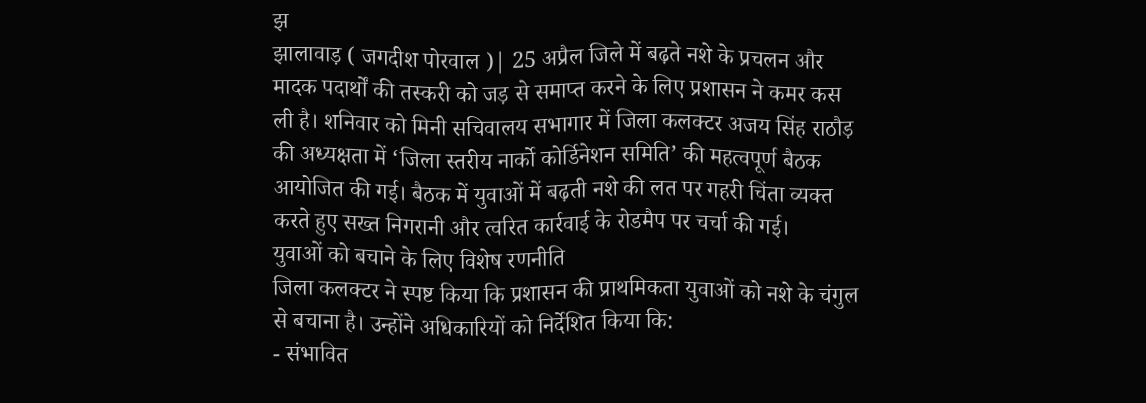झ
झालावाड़ ( जगदीश पोरवाल )| 25 अप्रैल जिले में बढ़ते नशे के प्रचलन और मादक पदार्थों की तस्करी को जड़ से समाप्त करने के लिए प्रशासन ने कमर कस ली है। शनिवार को मिनी सचिवालय सभागार में जिला कलक्टर अजय सिंह राठौड़ की अध्यक्षता में ‘जिला स्तरीय नार्को कोर्डिनेशन समिति’ की महत्वपूर्ण बैठक आयोजित की गई। बैठक में युवाओं में बढ़ती नशे की लत पर गहरी चिंता व्यक्त करते हुए सख्त निगरानी और त्वरित कार्रवाई के रोडमैप पर चर्चा की गई।
युवाओं को बचाने के लिए विशेष रणनीति
जिला कलक्टर ने स्पष्ट किया कि प्रशासन की प्राथमिकता युवाओं को नशे के चंगुल से बचाना है। उन्होंने अधिकारियों को निर्देशित किया कि:
- संभावित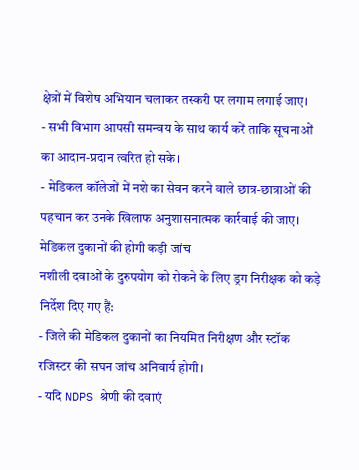क्षेत्रों में विशेष अभियान चलाकर तस्करी पर लगाम लगाई जाए।
- सभी विभाग आपसी समन्वय के साथ कार्य करें ताकि सूचनाओं का आदान-प्रदान त्वरित हो सके।
- मेडिकल कॉलेजों में नशे का सेवन करने वाले छात्र-छात्राओं की पहचान कर उनके खिलाफ अनुशासनात्मक कार्रवाई की जाए।
मेडिकल दुकानों की होगी कड़ी जांच
नशीली दवाओं के दुरुपयोग को रोकने के लिए ड्रग निरीक्षक को कड़े निर्देश दिए गए हैं:
- जिले की मेडिकल दुकानों का नियमित निरीक्षण और स्टॉक रजिस्टर की सघन जांच अनिवार्य होगी।
- यदि NDPS श्रेणी की दवाएं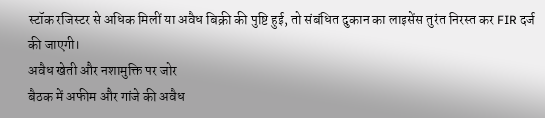स्टॉक रजिस्टर से अधिक मिलीं या अवैध बिक्री की पुष्टि हुई, तो संबंधित दुकान का लाइसेंस तुरंत निरस्त कर FIR दर्ज की जाएगी।
अवैध खेती और नशामुक्ति पर जोर
बैठक में अफीम और गांजे की अवैध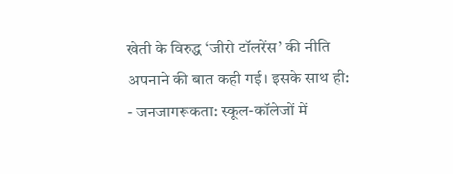खेती के विरुद्ध ‘जीरो टॉलरेंस’ की नीति अपनाने की बात कही गई। इसके साथ ही:
- जनजागरूकता: स्कूल-कॉलेजों में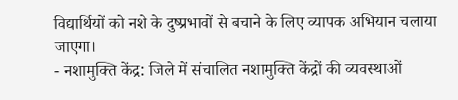विद्यार्थियों को नशे के दुष्प्रभावों से बचाने के लिए व्यापक अभियान चलाया जाएगा।
- नशामुक्ति केंद्र: जिले में संचालित नशामुक्ति केंद्रों की व्यवस्थाओं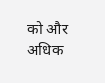को और अधिक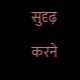सुदृढ़ करने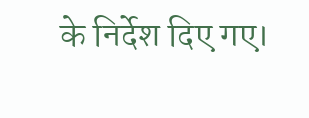के निर्देश दिए गए।